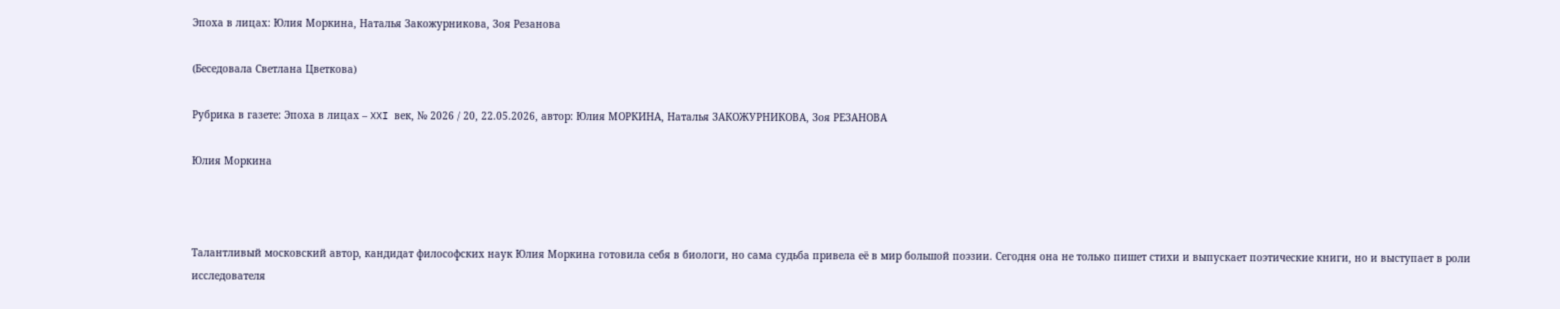Эпоха в лицах: Юлия Моркина, Наталья Закожурникова, Зоя Резанова

(Беседовала Светлана Цветкова)

Рубрика в газете: Эпоха в лицах – XXI век, № 2026 / 20, 22.05.2026, автор: Юлия МОРКИНА, Наталья ЗАКОЖУРНИКОВА, Зоя РЕЗАНОВА

Юлия Моркина



Талантливый московский автор, кандидат философских наук Юлия Моркина готовила себя в биологи, но сама судьба привела её в мир большой поэзии. Сегодня она не только пишет стихи и выпускает поэтические книги, но и выступает в роли исследователя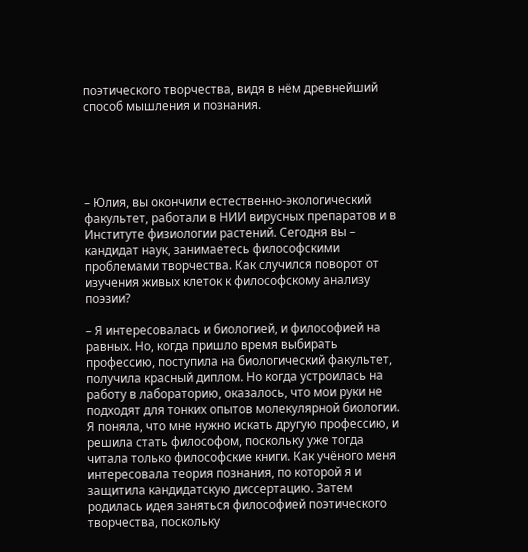поэтического творчества, видя в нём древнейший способ мышления и познания.





– Юлия, вы окончили естественно-экологический факультет, работали в НИИ вирусных препаратов и в Институте физиологии растений. Сегодня вы – кандидат наук, занимаетесь философскими проблемами творчества. Как случился поворот от изучения живых клеток к философскому анализу поэзии?

– Я интересовалась и биологией, и философией на равных. Но, когда пришло время выбирать профессию, поступила на биологический факультет, получила красный диплом. Но когда устроилась на работу в лабораторию, оказалось, что мои руки не подходят для тонких опытов молекулярной биологии. Я поняла, что мне нужно искать другую профессию, и решила стать философом, поскольку уже тогда читала только философские книги. Как учёного меня интересовала теория познания, по которой я и защитила кандидатскую диссертацию. Затем родилась идея заняться философией поэтического творчества, поскольку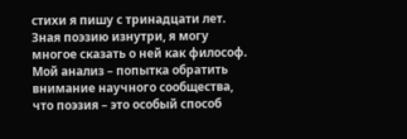стихи я пишу с тринадцати лет. Зная поэзию изнутри, я могу многое сказать о ней как философ. Мой анализ – попытка обратить внимание научного сообщества, что поэзия – это особый способ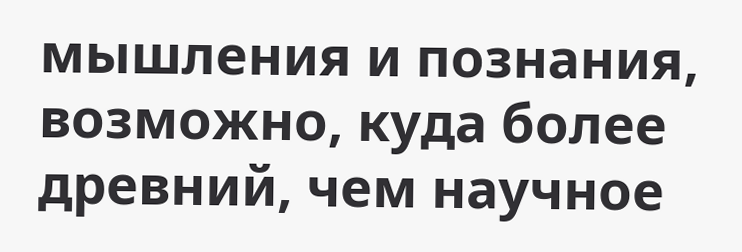мышления и познания, возможно, куда более древний, чем научное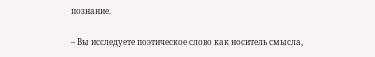познание.

– Вы исследуете поэтическое слово как носитель смысла,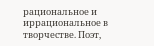рациональное и иррациональное в творчестве. Поэт,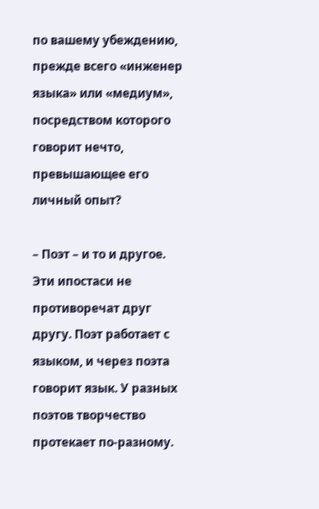по вашему убеждению, прежде всего «инженер языка» или «медиум», посредством которого говорит нечто, превышающее его личный опыт?

– Поэт – и то и другое. Эти ипостаси не противоречат друг другу. Поэт работает с языком, и через поэта говорит язык. У разных поэтов творчество протекает по-разному.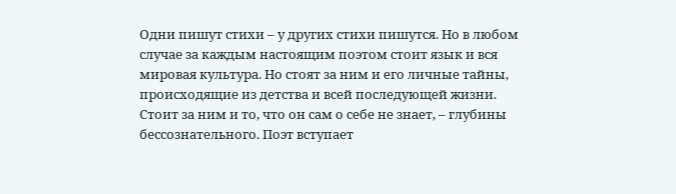Одни пишут стихи – у других стихи пишутся. Но в любом случае за каждым настоящим поэтом стоит язык и вся мировая культура. Но стоят за ним и его личные тайны, происходящие из детства и всей последующей жизни. Стоит за ним и то, что он сам о себе не знает, – глубины бессознательного. Поэт вступает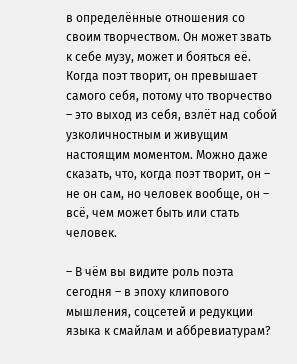в определённые отношения со своим творчеством. Он может звать к себе музу, может и бояться её. Когда поэт творит, он превышает самого себя, потому что творчество – это выход из себя, взлёт над собой узколичностным и живущим настоящим моментом. Можно даже сказать, что, когда поэт творит, он – не он сам, но человек вообще, он – всё, чем может быть или стать человек.

– В чём вы видите роль поэта сегодня – в эпоху клипового мышления, соцсетей и редукции языка к смайлам и аббревиатурам?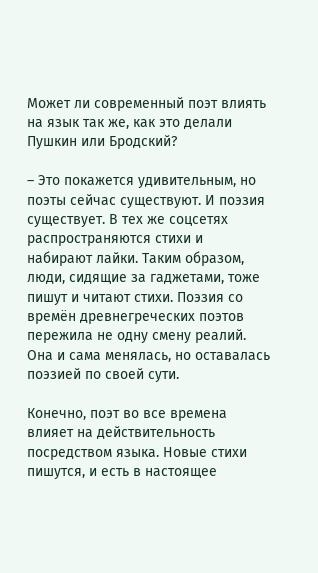Может ли современный поэт влиять на язык так же, как это делали Пушкин или Бродский?

– Это покажется удивительным, но поэты сейчас существуют. И поэзия существует. В тех же соцсетях распространяются стихи и набирают лайки. Таким образом, люди, сидящие за гаджетами, тоже пишут и читают стихи. Поэзия со времён древнегреческих поэтов пережила не одну смену реалий. Она и сама менялась, но оставалась поэзией по своей сути.

Конечно, поэт во все времена влияет на действительность посредством языка. Новые стихи пишутся, и есть в настоящее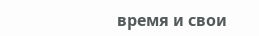время и свои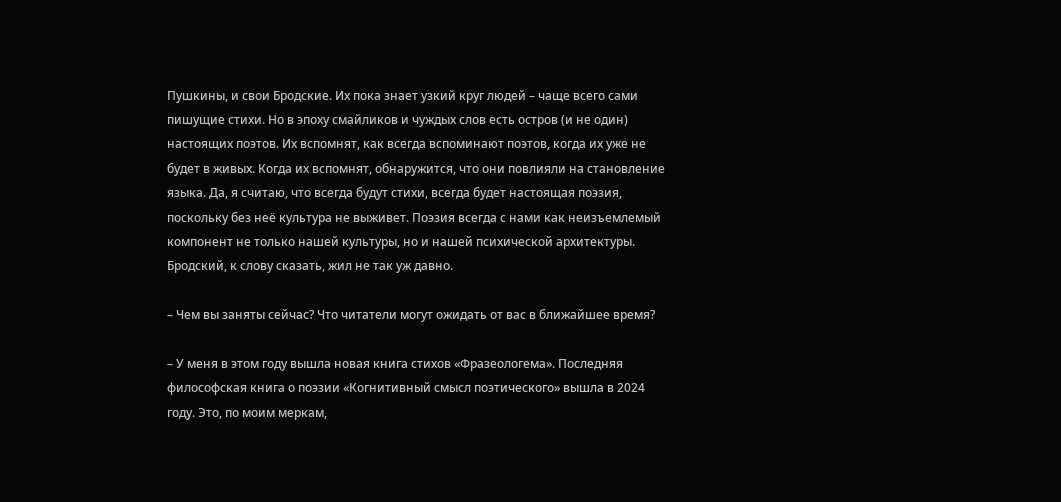Пушкины, и свои Бродские. Их пока знает узкий круг людей – чаще всего сами пишущие стихи. Но в эпоху смайликов и чуждых слов есть остров (и не один) настоящих поэтов. Их вспомнят, как всегда вспоминают поэтов, когда их уже не будет в живых. Когда их вспомнят, обнаружится, что они повлияли на становление языка. Да, я считаю, что всегда будут стихи, всегда будет настоящая поэзия, поскольку без неё культура не выживет. Поэзия всегда с нами как неизъемлемый компонент не только нашей культуры, но и нашей психической архитектуры. Бродский, к слову сказать, жил не так уж давно.

– Чем вы заняты сейчас? Что читатели могут ожидать от вас в ближайшее время?

– У меня в этом году вышла новая книга стихов «Фразеологема». Последняя философская книга о поэзии «Когнитивный смысл поэтического» вышла в 2024 году. Это, по моим меркам,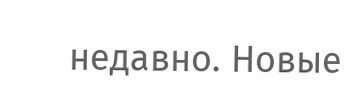недавно. Новые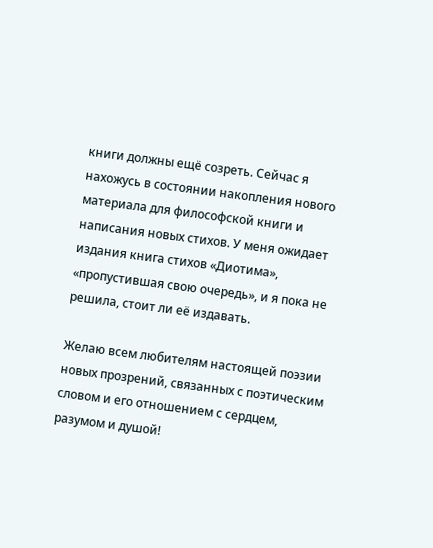книги должны ещё созреть. Сейчас я нахожусь в состоянии накопления нового материала для философской книги и написания новых стихов. У меня ожидает издания книга стихов «Диотима», «пропустившая свою очередь», и я пока не решила, стоит ли её издавать.

Желаю всем любителям настоящей поэзии новых прозрений, связанных с поэтическим словом и его отношением с сердцем, разумом и душой!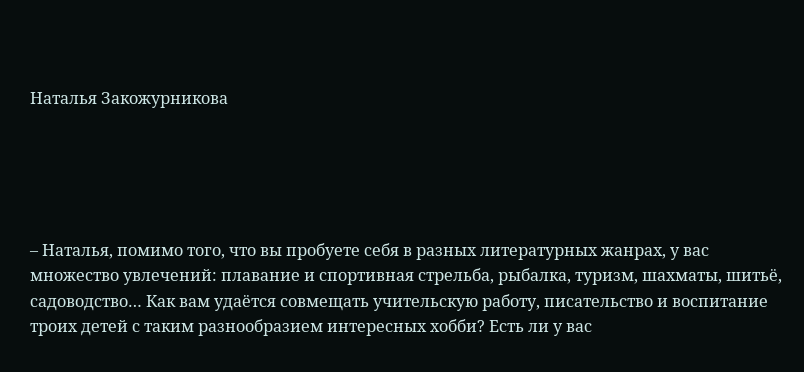Наталья Закожурникова





– Наталья, помимо того, что вы пробуете себя в разных литературных жанрах, у вас множество увлечений: плавание и спортивная стрельба, рыбалка, туризм, шахматы, шитьё, садоводство… Как вам удаётся совмещать учительскую работу, писательство и воспитание троих детей с таким разнообразием интересных хобби? Есть ли у вас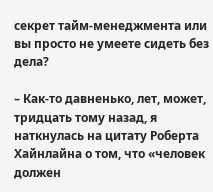секрет тайм-менеджмента или вы просто не умеете сидеть без дела?

– Как-то давненько, лет, может, тридцать тому назад, я наткнулась на цитату Роберта Хайнлайна о том, что «человек должен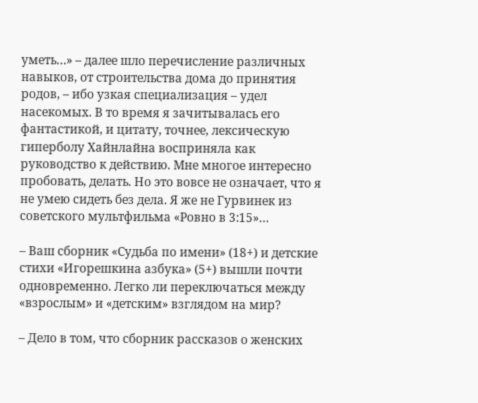уметь…» – далее шло перечисление различных навыков, от строительства дома до принятия родов, – ибо узкая специализация – удел насекомых. В то время я зачитывалась его фантастикой, и цитату, точнее, лексическую гиперболу Хайнлайна восприняла как руководство к действию. Мне многое интересно пробовать, делать. Но это вовсе не означает, что я не умею сидеть без дела. Я же не Гурвинек из советского мультфильма «Ровно в 3:15»…

– Ваш сборник «Судьба по имени» (18+) и детские стихи «Игорешкина азбука» (5+) вышли почти одновременно. Легко ли переключаться между «взрослым» и «детским» взглядом на мир?

– Дело в том, что сборник рассказов о женских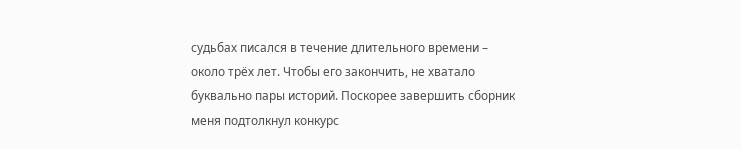судьбах писался в течение длительного времени – около трёх лет. Чтобы его закончить, не хватало буквально пары историй. Поскорее завершить сборник меня подтолкнул конкурс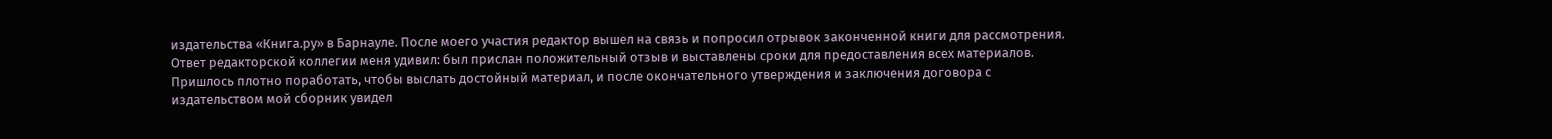издательства «Книга.ру» в Барнауле. После моего участия редактор вышел на связь и попросил отрывок законченной книги для рассмотрения. Ответ редакторской коллегии меня удивил: был прислан положительный отзыв и выставлены сроки для предоставления всех материалов. Пришлось плотно поработать, чтобы выслать достойный материал, и после окончательного утверждения и заключения договора с издательством мой сборник увидел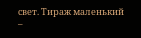свет. Тираж маленький –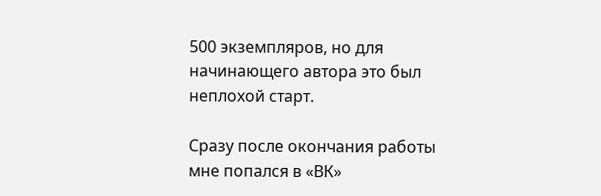500 экземпляров, но для начинающего автора это был неплохой старт.

Сразу после окончания работы мне попался в «ВК»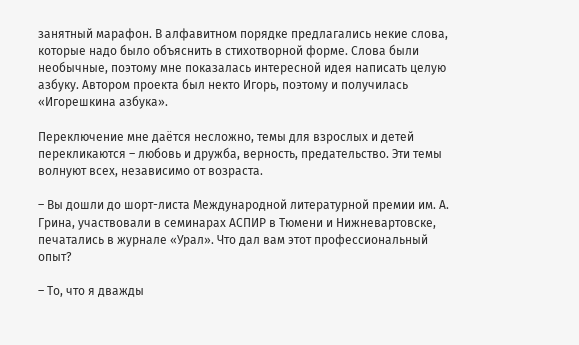занятный марафон. В алфавитном порядке предлагались некие слова, которые надо было объяснить в стихотворной форме. Слова были необычные, поэтому мне показалась интересной идея написать целую азбуку. Автором проекта был некто Игорь, поэтому и получилась «Игорешкина азбука».

Переключение мне даётся несложно, темы для взрослых и детей перекликаются – любовь и дружба, верность, предательство. Эти темы волнуют всех, независимо от возраста.

– Вы дошли до шорт-листа Международной литературной премии им. А. Грина, участвовали в семинарах АСПИР в Тюмени и Нижневартовске, печатались в журнале «Урал». Что дал вам этот профессиональный опыт?

– То, что я дважды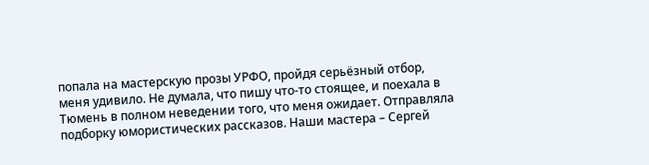попала на мастерскую прозы УРФО, пройдя серьёзный отбор, меня удивило. Не думала, что пишу что-то стоящее, и поехала в Тюмень в полном неведении того, что меня ожидает. Отправляла подборку юмористических рассказов. Наши мастера – Сергей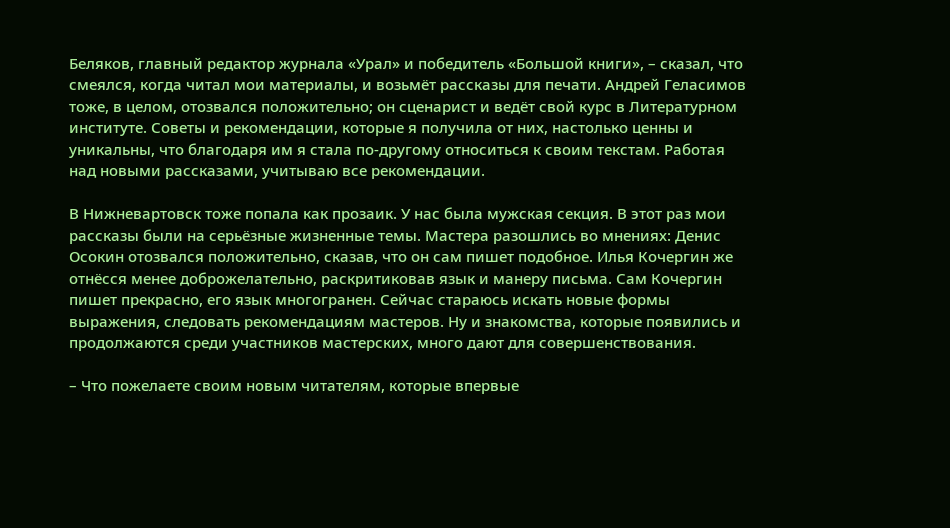Беляков, главный редактор журнала «Урал» и победитель «Большой книги», – сказал, что смеялся, когда читал мои материалы, и возьмёт рассказы для печати. Андрей Геласимов тоже, в целом, отозвался положительно; он сценарист и ведёт свой курс в Литературном институте. Советы и рекомендации, которые я получила от них, настолько ценны и уникальны, что благодаря им я стала по-другому относиться к своим текстам. Работая над новыми рассказами, учитываю все рекомендации.

В Нижневартовск тоже попала как прозаик. У нас была мужская секция. В этот раз мои рассказы были на серьёзные жизненные темы. Мастера разошлись во мнениях: Денис Осокин отозвался положительно, сказав, что он сам пишет подобное. Илья Кочергин же отнёсся менее доброжелательно, раскритиковав язык и манеру письма. Сам Кочергин пишет прекрасно, его язык многогранен. Сейчас стараюсь искать новые формы выражения, следовать рекомендациям мастеров. Ну и знакомства, которые появились и продолжаются среди участников мастерских, много дают для совершенствования.

– Что пожелаете своим новым читателям, которые впервые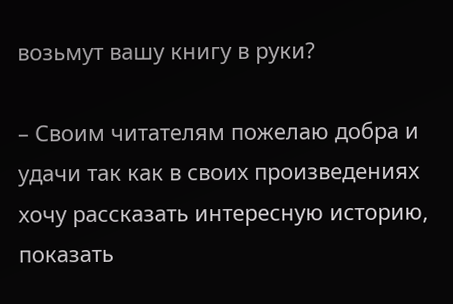возьмут вашу книгу в руки?

– Своим читателям пожелаю добра и удачи так как в своих произведениях хочу рассказать интересную историю, показать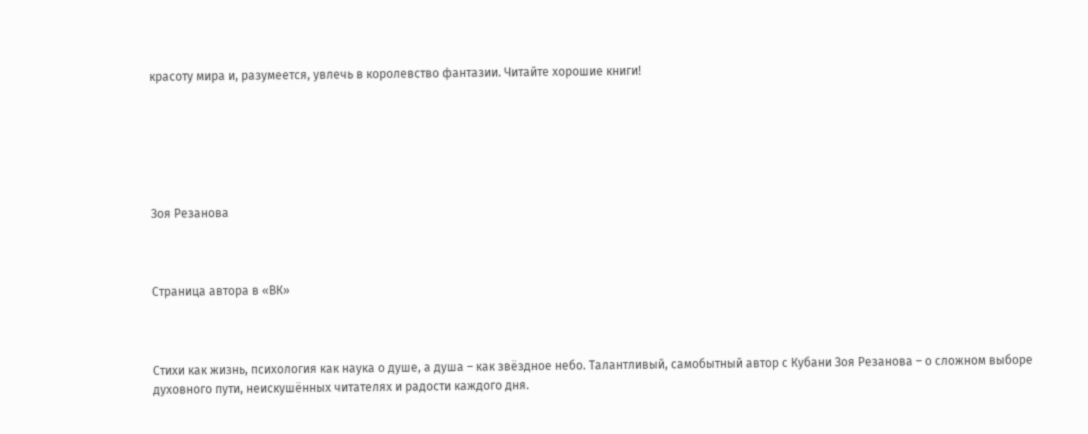красоту мира и, разумеется, увлечь в королевство фантазии. Читайте хорошие книги!






Зоя Резанова



Страница автора в «ВК»



Стихи как жизнь, психология как наука о душе, а душа – как звёздное небо. Талантливый, самобытный автор с Кубани Зоя Резанова – о сложном выборе духовного пути, неискушённых читателях и радости каждого дня.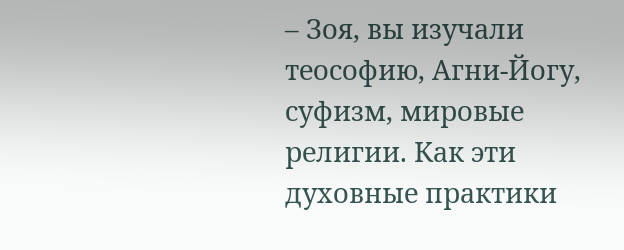– Зоя, вы изучали теософию, Агни-Йогу, суфизм, мировые религии. Как эти духовные практики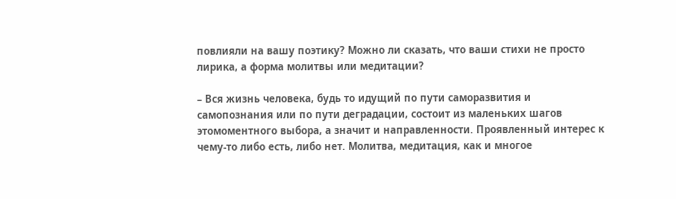повлияли на вашу поэтику? Можно ли сказать, что ваши стихи не просто лирика, а форма молитвы или медитации?

– Вся жизнь человека, будь то идущий по пути саморазвития и самопознания или по пути деградации, состоит из маленьких шагов этомоментного выбора, а значит и направленности. Проявленный интерес к чему-то либо есть, либо нет. Молитва, медитация, как и многое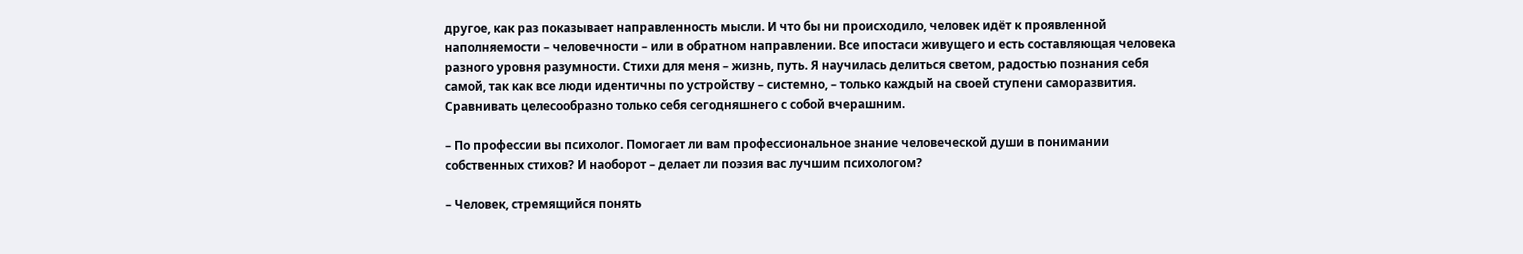другое, как раз показывает направленность мысли. И что бы ни происходило, человек идёт к проявленной наполняемости – человечности – или в обратном направлении. Все ипостаси живущего и есть составляющая человека разного уровня разумности. Стихи для меня – жизнь, путь. Я научилась делиться светом, радостью познания себя самой, так как все люди идентичны по устройству – системно, – только каждый на своей ступени саморазвития. Сравнивать целесообразно только себя сегодняшнего с собой вчерашним.

– По профессии вы психолог. Помогает ли вам профессиональное знание человеческой души в понимании собственных стихов? И наоборот – делает ли поэзия вас лучшим психологом?

– Человек, стремящийся понять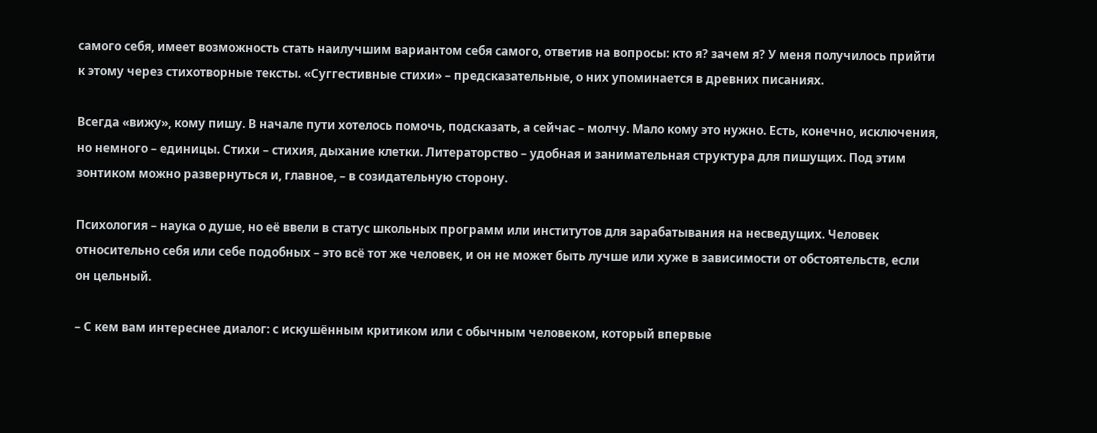самого себя, имеет возможность стать наилучшим вариантом себя самого, ответив на вопросы: кто я? зачем я? У меня получилось прийти к этому через стихотворные тексты. «Суггестивные стихи» – предсказательные, о них упоминается в древних писаниях.

Всегда «вижу», кому пишу. В начале пути хотелось помочь, подсказать, а сейчас – молчу. Мало кому это нужно. Есть, конечно, исключения, но немного – единицы. Стихи – стихия, дыхание клетки. Литераторство – удобная и занимательная структура для пишущих. Под этим зонтиком можно развернуться и, главное, – в созидательную сторону.

Психология – наука о душе, но её ввели в статус школьных программ или институтов для зарабатывания на несведущих. Человек относительно себя или себе подобных – это всё тот же человек, и он не может быть лучше или хуже в зависимости от обстоятельств, если он цельный.

– С кем вам интереснее диалог: с искушённым критиком или с обычным человеком, который впервые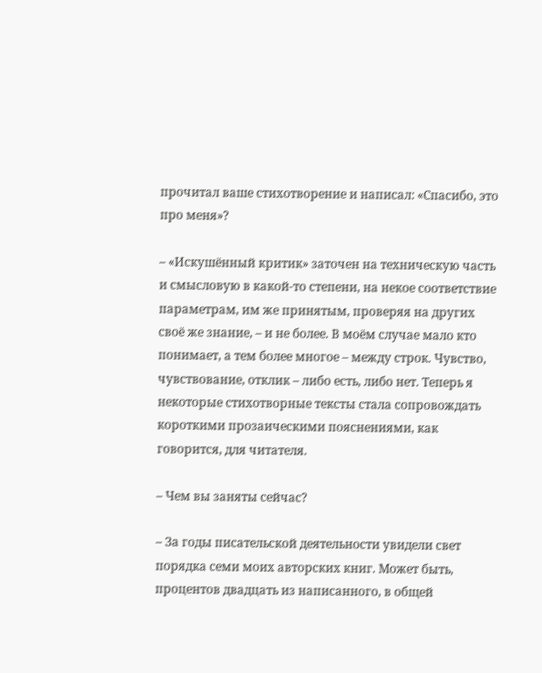прочитал ваше стихотворение и написал: «Спасибо, это про меня»?

– «Искушённый критик» заточен на техническую часть и смысловую в какой-то степени, на некое соответствие параметрам, им же принятым, проверяя на других своё же знание, – и не более. В моём случае мало кто понимает, а тем более многое – между строк. Чувство, чувствование, отклик – либо есть, либо нет. Теперь я некоторые стихотворные тексты стала сопровождать короткими прозаическими пояснениями, как говорится, для читателя.

– Чем вы заняты сейчас?

– За годы писательской деятельности увидели свет порядка семи моих авторских книг. Может быть, процентов двадцать из написанного, в общей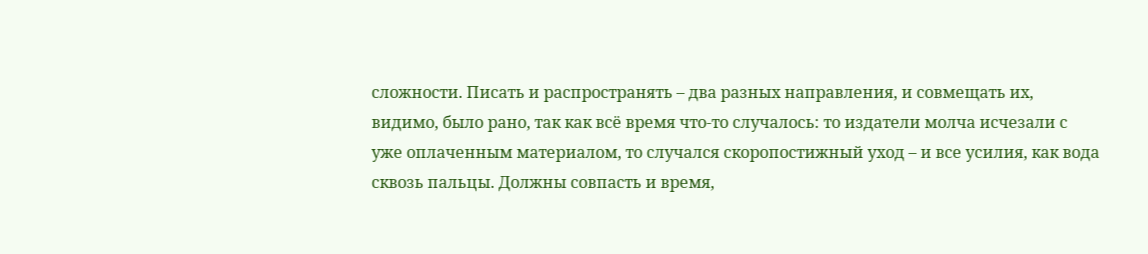сложности. Писать и распространять – два разных направления, и совмещать их, видимо, было рано, так как всё время что-то случалось: то издатели молча исчезали с уже оплаченным материалом, то случался скоропостижный уход – и все усилия, как вода сквозь пальцы. Должны совпасть и время,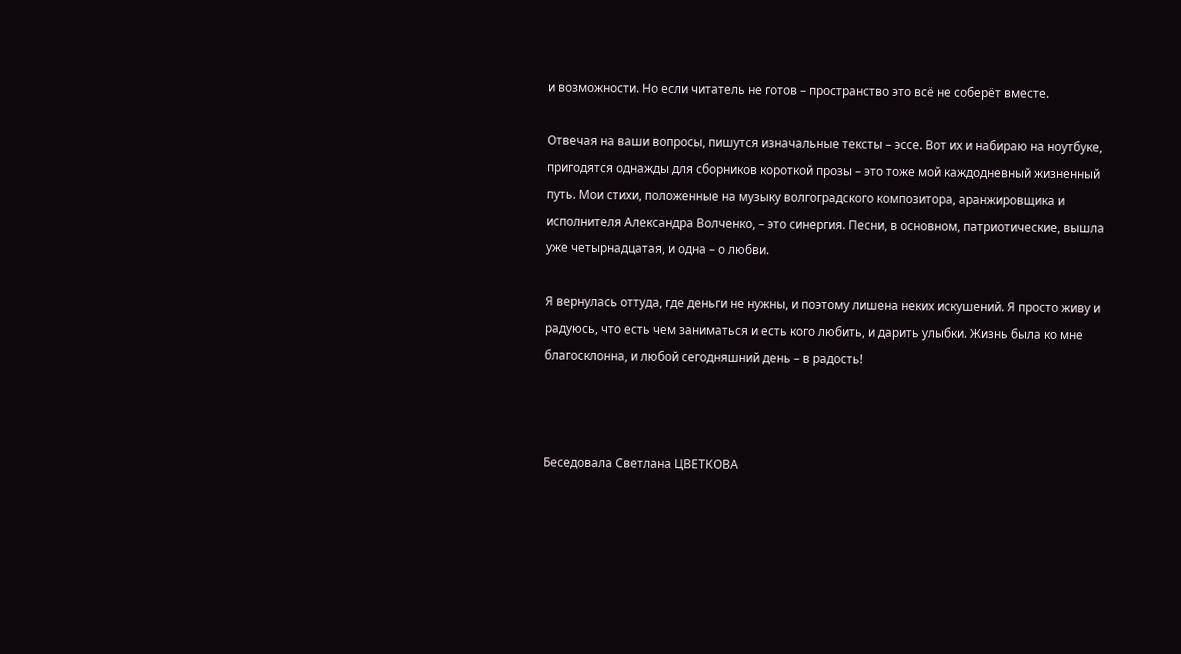и возможности. Но если читатель не готов – пространство это всё не соберёт вместе.

Отвечая на ваши вопросы, пишутся изначальные тексты – эссе. Вот их и набираю на ноутбуке, пригодятся однажды для сборников короткой прозы – это тоже мой каждодневный жизненный путь. Мои стихи, положенные на музыку волгоградского композитора, аранжировщика и исполнителя Александра Волченко, – это синергия. Песни, в основном, патриотические, вышла уже четырнадцатая, и одна – о любви.

Я вернулась оттуда, где деньги не нужны, и поэтому лишена неких искушений. Я просто живу и радуюсь, что есть чем заниматься и есть кого любить, и дарить улыбки. Жизнь была ко мне благосклонна, и любой сегодняшний день – в радость!



Беседовала Светлана ЦВЕТКОВА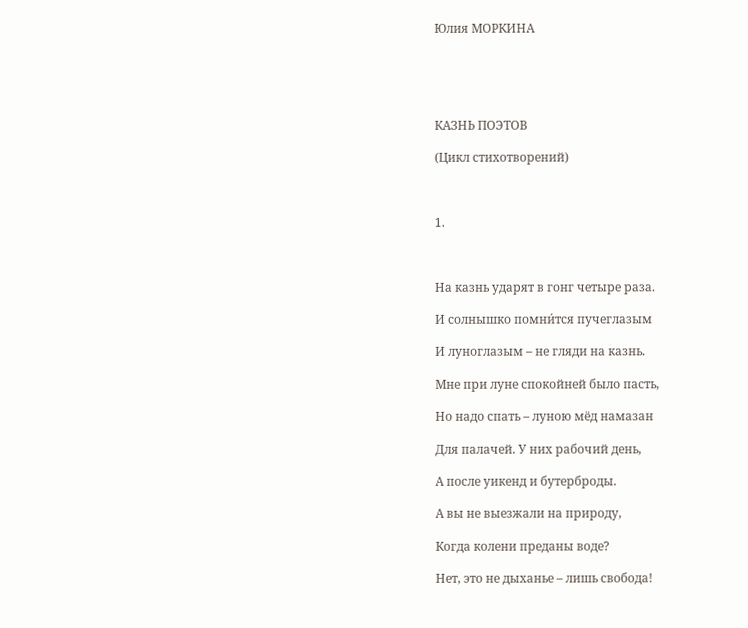Юлия МОРКИНА





КАЗНЬ ПОЭТОВ

(Цикл стихотворений)



1.



На казнь ударят в гонг четыре раза.

И солнышко помни́тся пучеглазым

И луноглазым – не гляди на казнь.

Мне при луне спокойней было пасть,

Но надо спать – луною мёд намазан

Для палачей. У них рабочий день,

А после уикенд и бутерброды.

А вы не выезжали на природу,

Когда колени преданы воде?

Нет, это не дыханье – лишь свобода!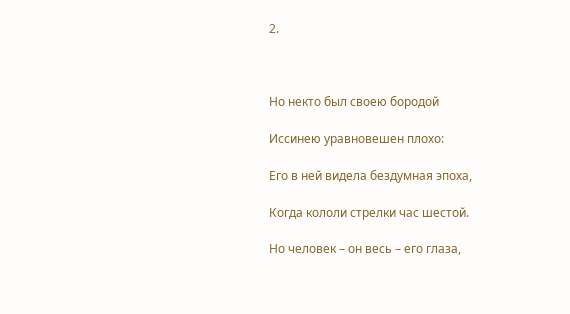2.



Но некто был своею бородой

Иссинею уравновешен плохо:

Его в ней видела бездумная эпоха,

Когда кололи стрелки час шестой.

Но человек – он весь – его глаза,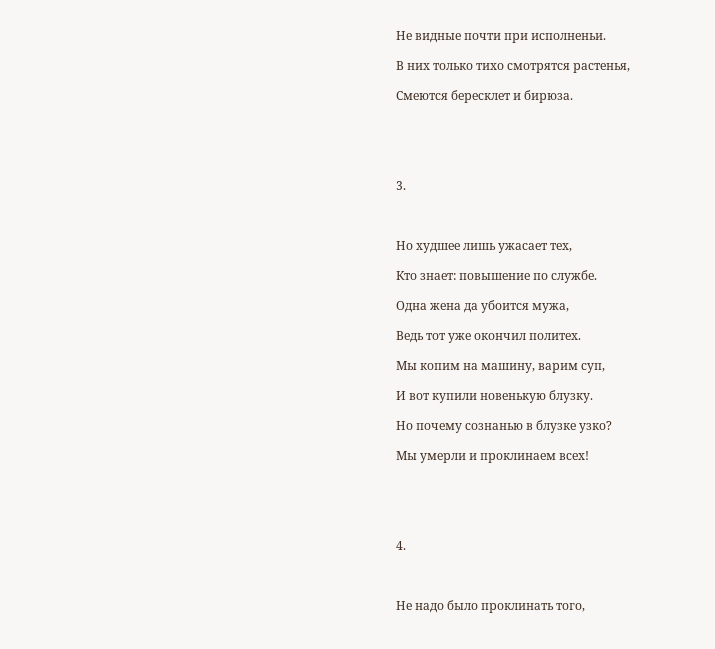Не видные почти при исполненьи.

В них только тихо смотрятся растенья,

Смеются бересклет и бирюза.





3.



Но худшее лишь ужасает тех,

Кто знает: повышение по службе.

Одна жена да убоится мужа,

Ведь тот уже окончил политех.

Мы копим на машину, варим суп,

И вот купили новенькую блузку.

Но почему сознанью в блузке узко?

Мы умерли и проклинаем всех!





4.



Не надо было проклинать того,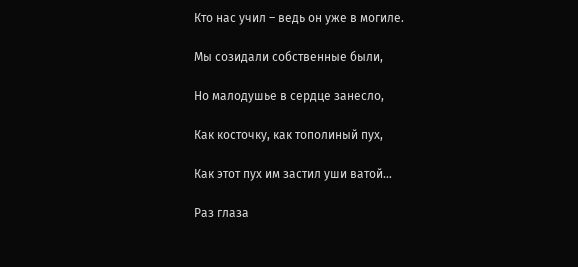Кто нас учил – ведь он уже в могиле.

Мы созидали собственные были,

Но малодушье в сердце занесло,

Как косточку, как тополиный пух,

Как этот пух им застил уши ватой…

Раз глаза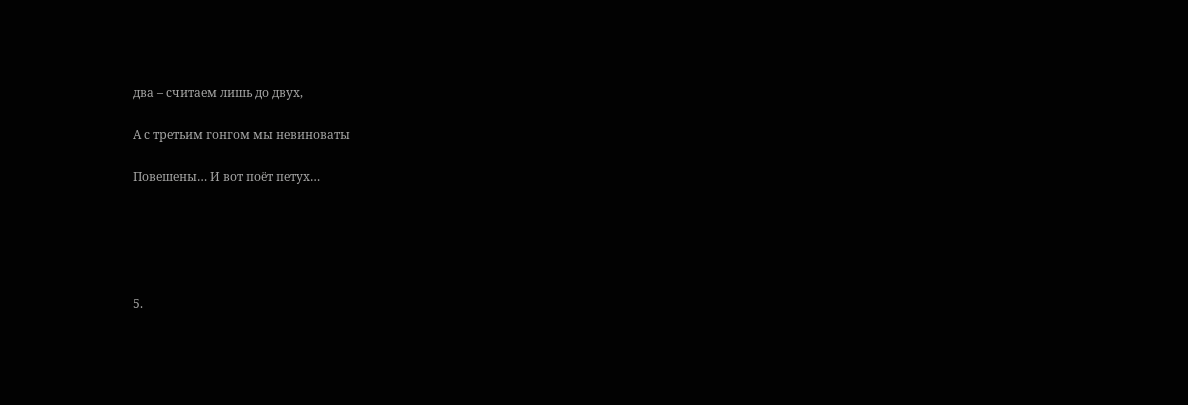два – считаем лишь до двух,

А с третьим гонгом мы невиноваты

Повешены… И вот поёт петух…





5.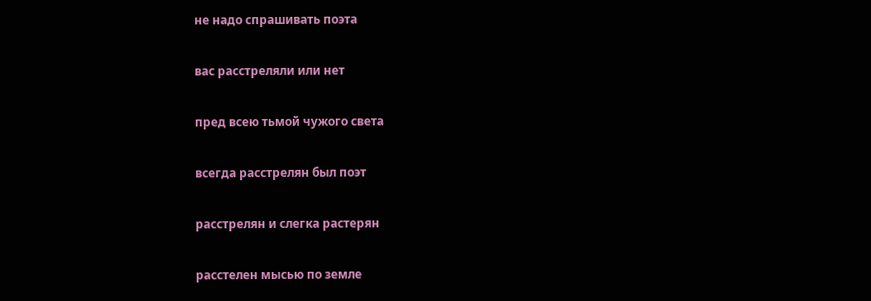не надо спрашивать поэта

вас расстреляли или нет

пред всею тьмой чужого света

всегда расстрелян был поэт

расстрелян и слегка растерян

расстелен мысью по земле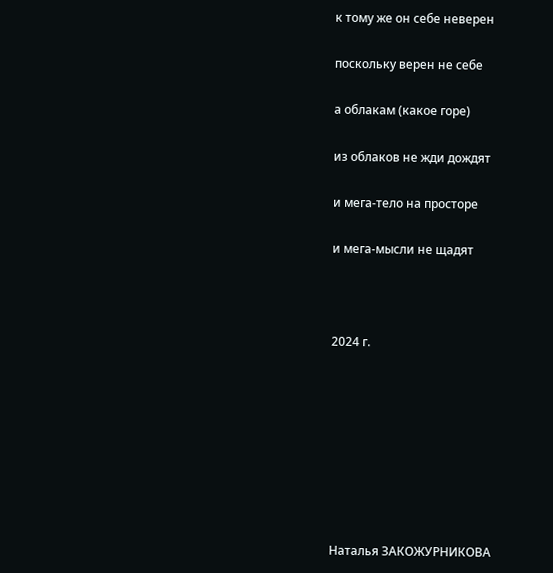к тому же он себе неверен

поскольку верен не себе

а облакам (какое горе)

из облаков не жди дождят

и мега-тело на просторе

и мега-мысли не щадят



2024 г.








Наталья ЗАКОЖУРНИКОВА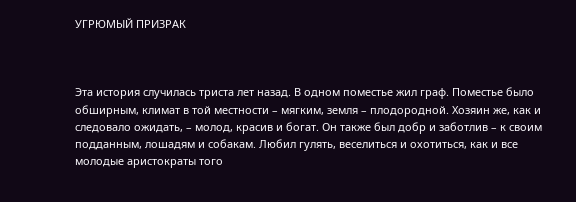УГРЮМЫЙ ПРИЗРАК



Эта история случилась триста лет назад. В одном поместье жил граф. Поместье было обширным, климат в той местности – мягким, земля – плодородной. Хозяин же, как и следовало ожидать, – молод, красив и богат. Он также был добр и заботлив – к своим подданным, лошадям и собакам. Любил гулять, веселиться и охотиться, как и все молодые аристократы того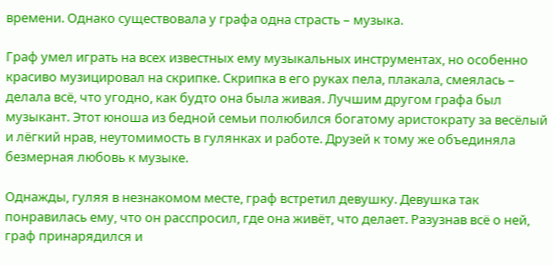времени. Однако существовала у графа одна страсть – музыка.

Граф умел играть на всех известных ему музыкальных инструментах, но особенно красиво музицировал на скрипке. Скрипка в его руках пела, плакала, смеялась – делала всё, что угодно, как будто она была живая. Лучшим другом графа был музыкант. Этот юноша из бедной семьи полюбился богатому аристократу за весёлый и лёгкий нрав, неутомимость в гулянках и работе. Друзей к тому же объединяла безмерная любовь к музыке.

Однажды, гуляя в незнакомом месте, граф встретил девушку. Девушка так понравилась ему, что он расспросил, где она живёт, что делает. Разузнав всё о ней, граф принарядился и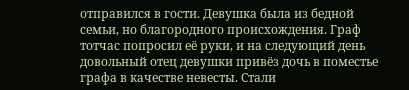отправился в гости. Девушка была из бедной семьи, но благородного происхождения. Граф тотчас попросил её руки, и на следующий день довольный отец девушки привёз дочь в поместье графа в качестве невесты. Стали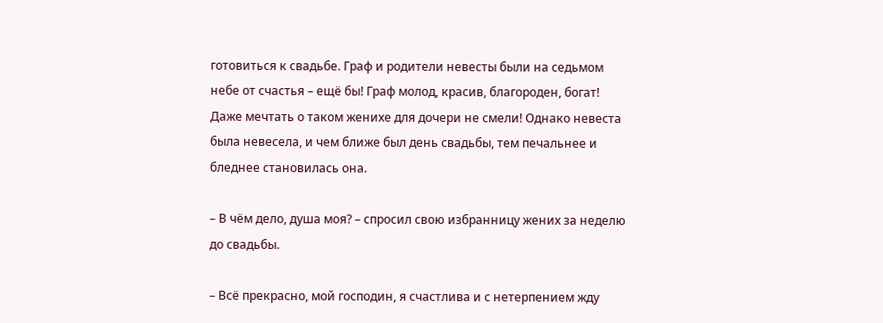готовиться к свадьбе. Граф и родители невесты были на седьмом небе от счастья – ещё бы! Граф молод, красив, благороден, богат! Даже мечтать о таком женихе для дочери не смели! Однако невеста была невесела, и чем ближе был день свадьбы, тем печальнее и бледнее становилась она.

– В чём дело, душа моя? – спросил свою избранницу жених за неделю до свадьбы.

– Всё прекрасно, мой господин, я счастлива и с нетерпением жду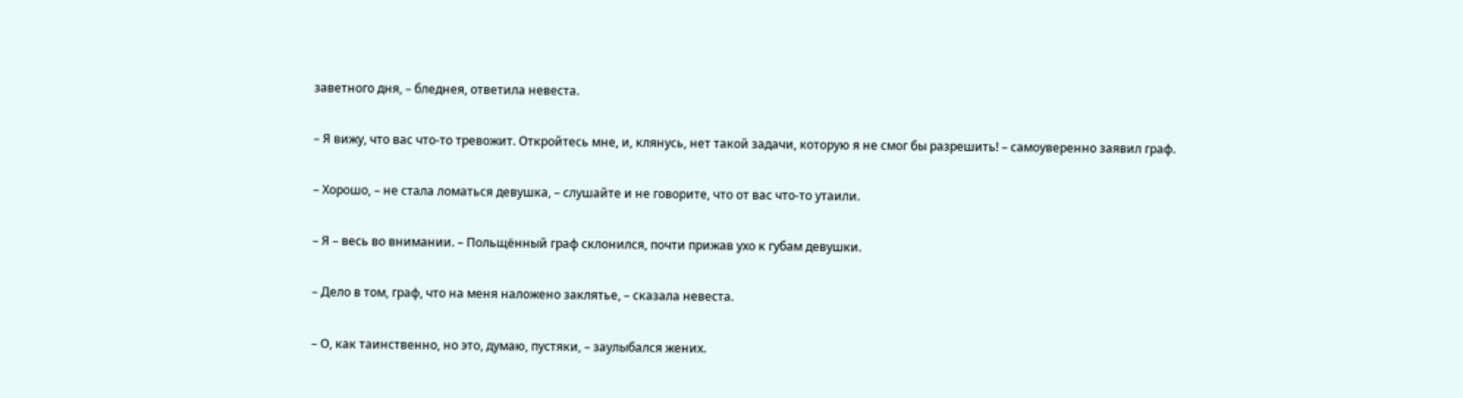заветного дня, – бледнея, ответила невеста.

– Я вижу, что вас что-то тревожит. Откройтесь мне, и, клянусь, нет такой задачи, которую я не смог бы разрешить! – самоуверенно заявил граф.

– Хорошо, – не стала ломаться девушка, – слушайте и не говорите, что от вас что-то утаили.

– Я – весь во внимании. – Польщённый граф склонился, почти прижав ухо к губам девушки.

– Дело в том, граф, что на меня наложено заклятье, – сказала невеста.

– О, как таинственно, но это, думаю, пустяки, – заулыбался жених.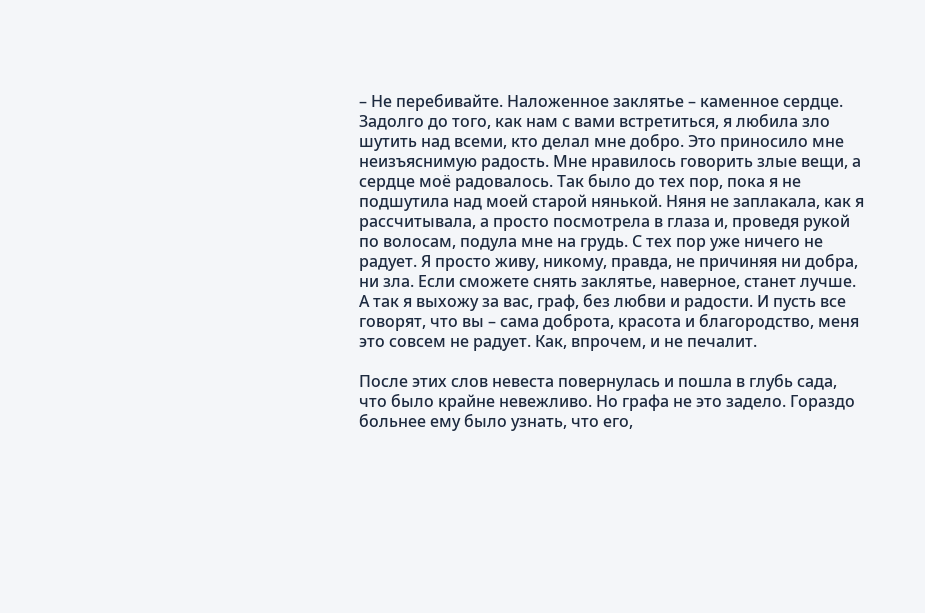– Не перебивайте. Наложенное заклятье – каменное сердце. Задолго до того, как нам с вами встретиться, я любила зло шутить над всеми, кто делал мне добро. Это приносило мне неизъяснимую радость. Мне нравилось говорить злые вещи, а сердце моё радовалось. Так было до тех пор, пока я не подшутила над моей старой нянькой. Няня не заплакала, как я рассчитывала, а просто посмотрела в глаза и, проведя рукой по волосам, подула мне на грудь. С тех пор уже ничего не радует. Я просто живу, никому, правда, не причиняя ни добра, ни зла. Если сможете снять заклятье, наверное, станет лучше. А так я выхожу за вас, граф, без любви и радости. И пусть все говорят, что вы – сама доброта, красота и благородство, меня это совсем не радует. Как, впрочем, и не печалит.

После этих слов невеста повернулась и пошла в глубь сада, что было крайне невежливо. Но графа не это задело. Гораздо больнее ему было узнать, что его,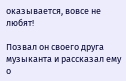оказывается, вовсе не любят!

Позвал он своего друга музыканта и рассказал ему о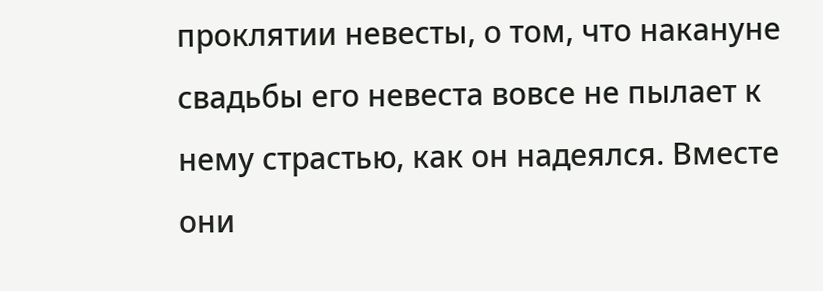проклятии невесты, о том, что накануне свадьбы его невеста вовсе не пылает к нему страстью, как он надеялся. Вместе они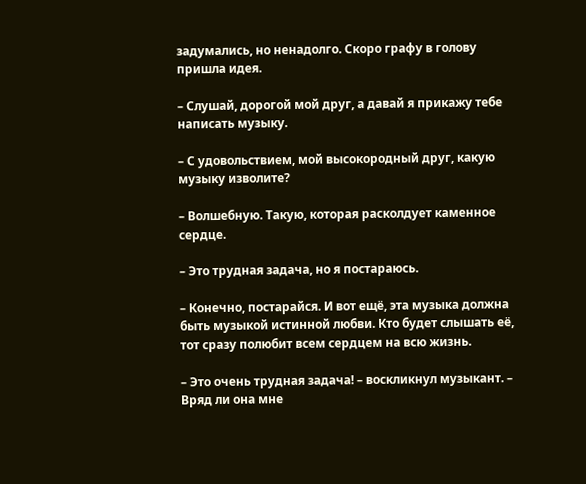задумались, но ненадолго. Скоро графу в голову пришла идея.

– Слушай, дорогой мой друг, а давай я прикажу тебе написать музыку.

– С удовольствием, мой высокородный друг, какую музыку изволите?

– Волшебную. Такую, которая расколдует каменное сердце.

– Это трудная задача, но я постараюсь.

– Конечно, постарайся. И вот ещё, эта музыка должна быть музыкой истинной любви. Кто будет слышать её, тот сразу полюбит всем сердцем на всю жизнь.

– Это очень трудная задача! – воскликнул музыкант. – Вряд ли она мне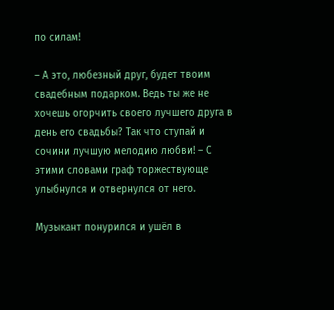по силам!

– А это, любезный друг, будет твоим свадебным подарком. Ведь ты же не хочешь огорчить своего лучшего друга в день его свадьбы? Так что ступай и сочини лучшую мелодию любви! – С этими словами граф торжествующе улыбнулся и отвернулся от него.

Музыкант понурился и ушёл в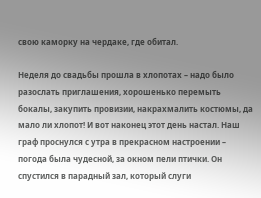свою каморку на чердаке, где обитал.

Неделя до свадьбы прошла в хлопотах – надо было разослать приглашения, хорошенько перемыть бокалы, закупить провизии, накрахмалить костюмы, да мало ли хлопот! И вот наконец этот день настал. Наш граф проснулся с утра в прекрасном настроении – погода была чудесной, за окном пели птички. Он спустился в парадный зал, который слуги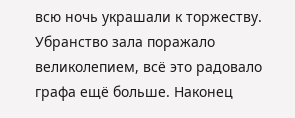всю ночь украшали к торжеству. Убранство зала поражало великолепием, всё это радовало графа ещё больше. Наконец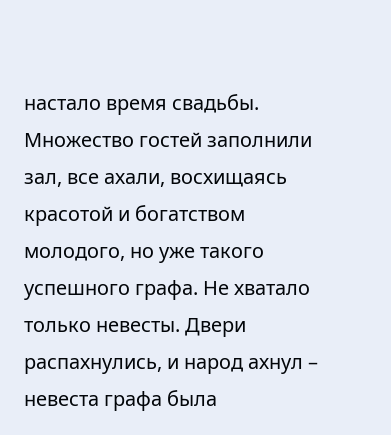настало время свадьбы. Множество гостей заполнили зал, все ахали, восхищаясь красотой и богатством молодого, но уже такого успешного графа. Не хватало только невесты. Двери распахнулись, и народ ахнул – невеста графа была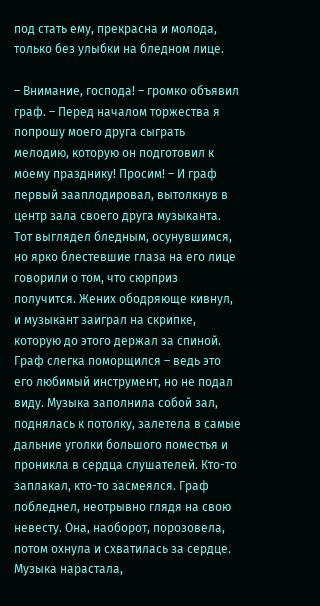под стать ему, прекрасна и молода, только без улыбки на бледном лице.

– Внимание, господа! – громко объявил граф. – Перед началом торжества я попрошу моего друга сыграть мелодию, которую он подготовил к моему празднику! Просим! – И граф первый зааплодировал, вытолкнув в центр зала своего друга музыканта. Тот выглядел бледным, осунувшимся, но ярко блестевшие глаза на его лице говорили о том, что сюрприз получится. Жених ободряюще кивнул, и музыкант заиграл на скрипке, которую до этого держал за спиной. Граф слегка поморщился – ведь это его любимый инструмент, но не подал виду. Музыка заполнила собой зал, поднялась к потолку, залетела в самые дальние уголки большого поместья и проникла в сердца слушателей. Кто-то заплакал, кто-то засмеялся. Граф побледнел, неотрывно глядя на свою невесту. Она, наоборот, порозовела, потом охнула и схватилась за сердце. Музыка нарастала,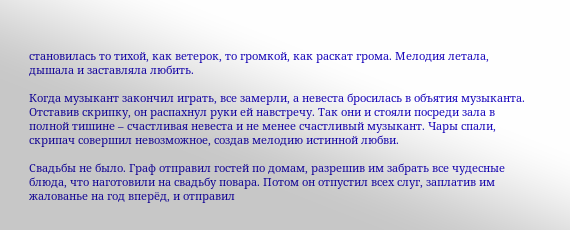становилась то тихой, как ветерок, то громкой, как раскат грома. Мелодия летала, дышала и заставляла любить.

Когда музыкант закончил играть, все замерли, а невеста бросилась в объятия музыканта. Отставив скрипку, он распахнул руки ей навстречу. Так они и стояли посреди зала в полной тишине – счастливая невеста и не менее счастливый музыкант. Чары спали, скрипач совершил невозможное, создав мелодию истинной любви.

Свадьбы не было. Граф отправил гостей по домам, разрешив им забрать все чудесные блюда, что наготовили на свадьбу повара. Потом он отпустил всех слуг, заплатив им жалованье на год вперёд, и отправил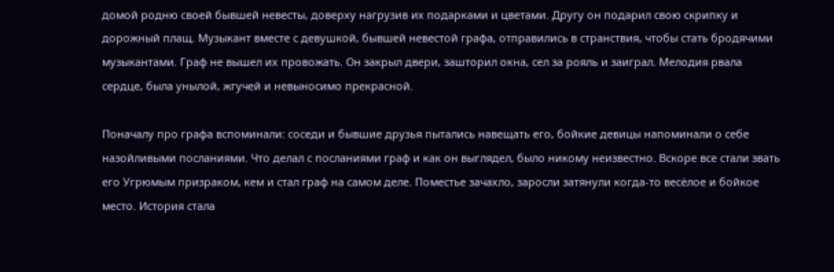домой родню своей бывшей невесты, доверху нагрузив их подарками и цветами. Другу он подарил свою скрипку и дорожный плащ. Музыкант вместе с девушкой, бывшей невестой графа, отправились в странствия, чтобы стать бродячими музыкантами. Граф не вышел их провожать. Он закрыл двери, зашторил окна, сел за рояль и заиграл. Мелодия рвала сердце, была унылой, жгучей и невыносимо прекрасной.

Поначалу про графа вспоминали: соседи и бывшие друзья пытались навещать его, бойкие девицы напоминали о себе назойливыми посланиями. Что делал с посланиями граф и как он выглядел, было никому неизвестно. Вскоре все стали звать его Угрюмым призраком, кем и стал граф на самом деле. Поместье зачахло, заросли затянули когда-то весёлое и бойкое место. История стала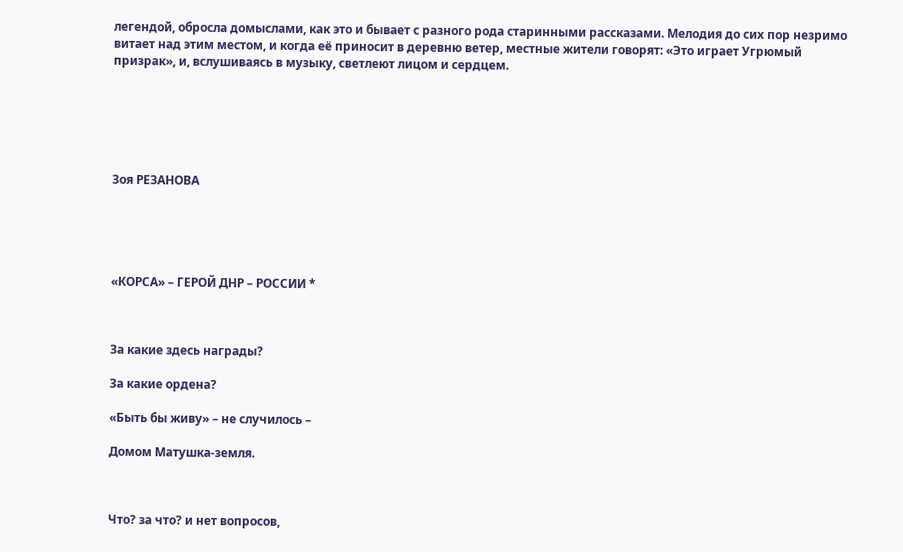легендой, обросла домыслами, как это и бывает с разного рода старинными рассказами. Мелодия до сих пор незримо витает над этим местом, и когда её приносит в деревню ветер, местные жители говорят: «Это играет Угрюмый призрак», и, вслушиваясь в музыку, светлеют лицом и сердцем.






Зоя РЕЗАНОВА





«КОРСА» – ГЕРОЙ ДНР – РОССИИ *



За какие здесь награды?

За какие ордена?

«Быть бы живу» – не случилось –

Домом Матушка-земля.



Что? за что? и нет вопросов,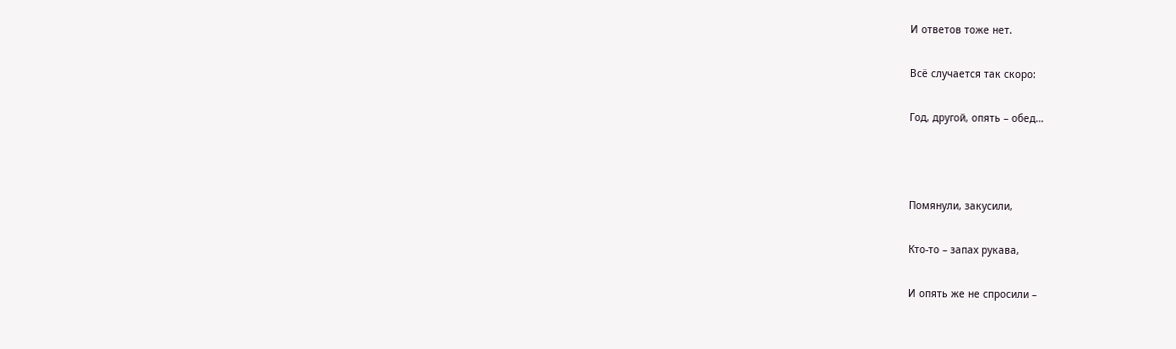И ответов тоже нет.

Всё случается так скоро:

Год, другой, опять – обед…



Помянули, закусили,

Кто-то – запах рукава,

И опять же не спросили –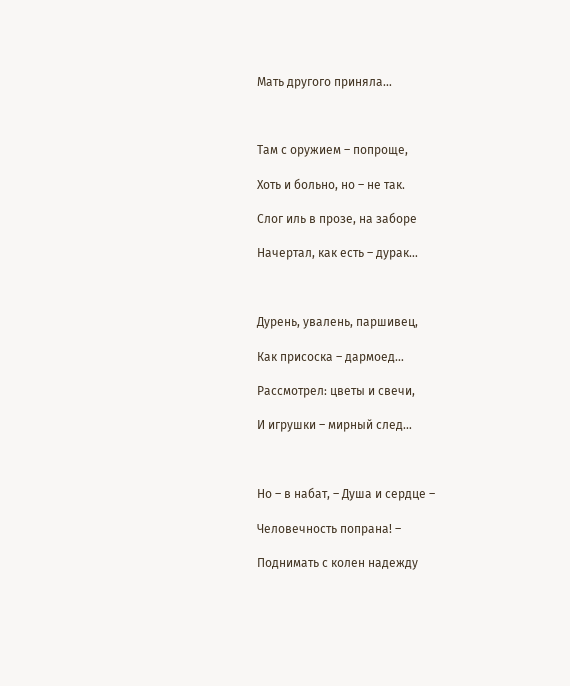Мать другого приняла…



Там с оружием – попроще,

Хоть и больно, но – не так.

Слог иль в прозе, на заборе

Начертал, как есть – дурак…



Дурень, увалень, паршивец,

Как присоска – дармоед…

Рассмотрел: цветы и свечи,

И игрушки – мирный след…



Но – в набат, – Душа и сердце –

Человечность попрана! –

Поднимать с колен надежду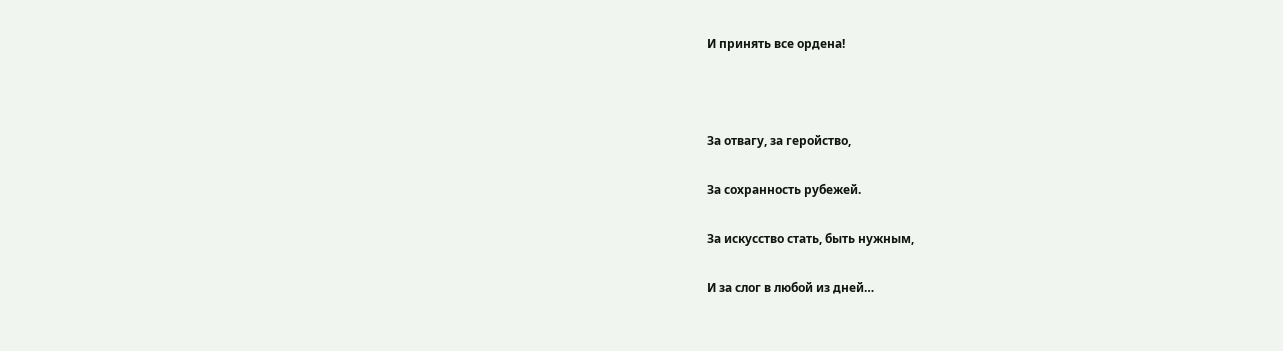И принять все ордена!



За отвагу, за геройство,

За сохранность рубежей.

За искусство стать, быть нужным,

И за слог в любой из дней…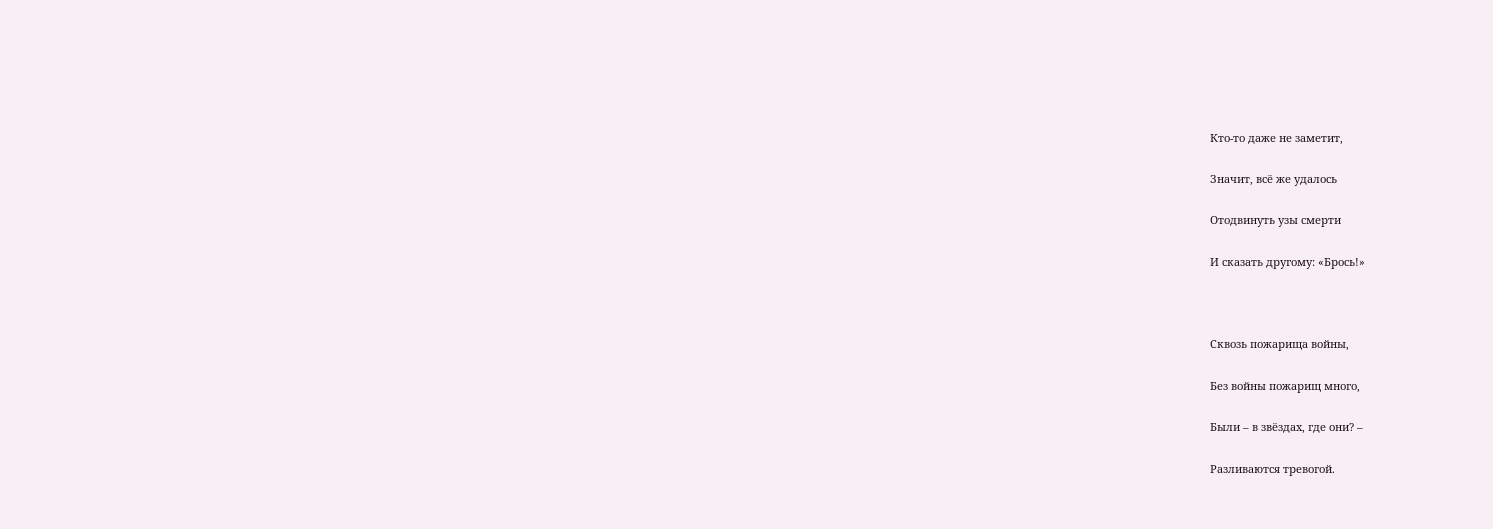Кто-то даже не заметит,

Значит, всё же удалось

Отодвинуть узы смерти

И сказать другому: «Брось!»



Сквозь пожарища войны,

Без войны пожарищ много,

Были – в звёздах, где они? –

Разливаются тревогой.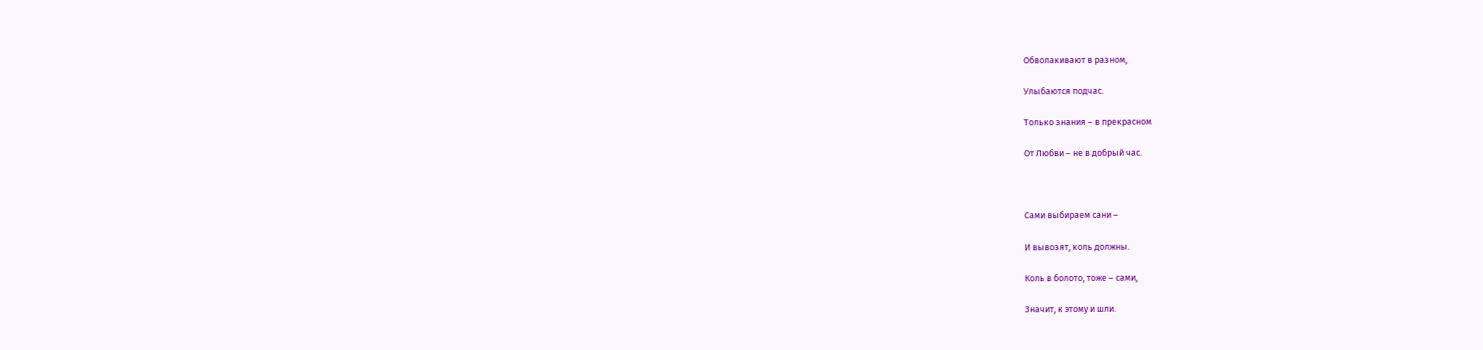Обволакивают в разном,

Улыбаются подчас.

Только знания – в прекрасном

От Любви – не в добрый час.



Сами выбираем сани –

И вывозят, коль должны.

Коль в болото, тоже – сами,

Значит, к этому и шли.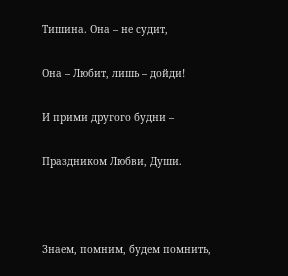Тишина. Она – не судит,

Она – Любит, лишь – дойди!

И прими другого будни –

Праздником Любви, Души.



Знаем, помним, будем помнить,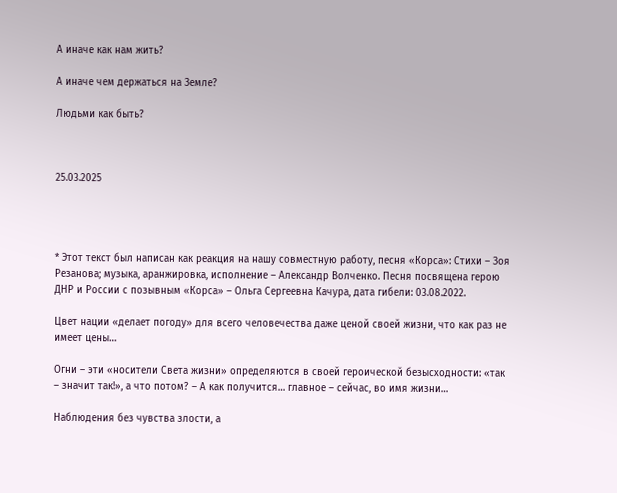А иначе как нам жить?

А иначе чем держаться на Земле?

Людьми как быть?



25.03.2025




* Этот текст был написан как реакция на нашу совместную работу, песня «Корса»: Стихи – Зоя Резанова; музыка, аранжировка, исполнение – Александр Волченко. Песня посвящена герою ДНР и России с позывным «Корса» – Ольга Сергеевна Качура, дата гибели: 03.08.2022.

Цвет нации «делает погоду» для всего человечества даже ценой своей жизни, что как раз не имеет цены…

Огни – эти «носители Света жизни» определяются в своей героической безысходности: «так – значит так!», а что потом? – А как получится… главное – сейчас, во имя жизни…

Наблюдения без чувства злости, а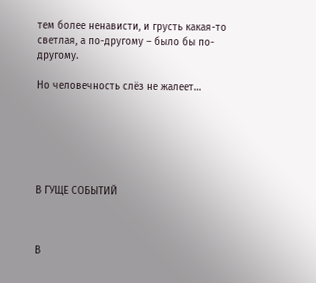тем более ненависти, и грусть какая-то светлая, а по-другому – было бы по-другому.

Но человечность слёз не жалеет…






В ГУЩЕ СОБЫТИЙ



В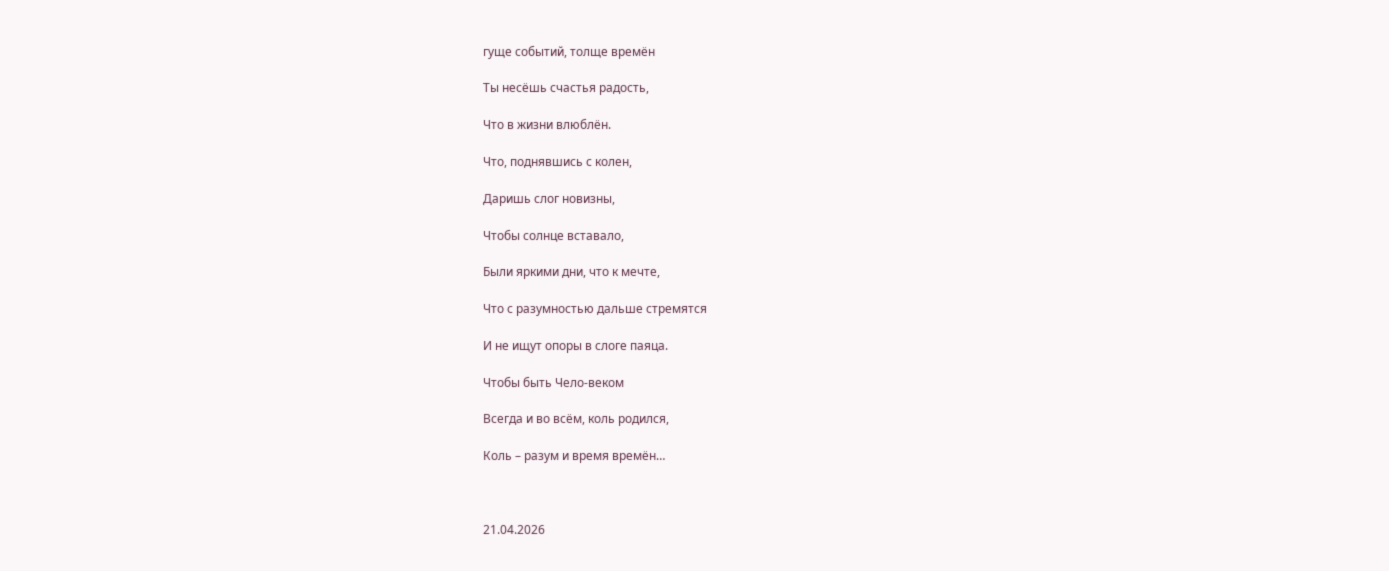гуще событий, толще времён

Ты несёшь счастья радость,

Что в жизни влюблён.

Что, поднявшись с колен,

Даришь слог новизны,

Чтобы солнце вставало,

Были яркими дни, что к мечте,

Что с разумностью дальше стремятся

И не ищут опоры в слоге паяца.

Чтобы быть Чело-веком

Всегда и во всём, коль родился,

Коль – разум и время времён…



21.04.2026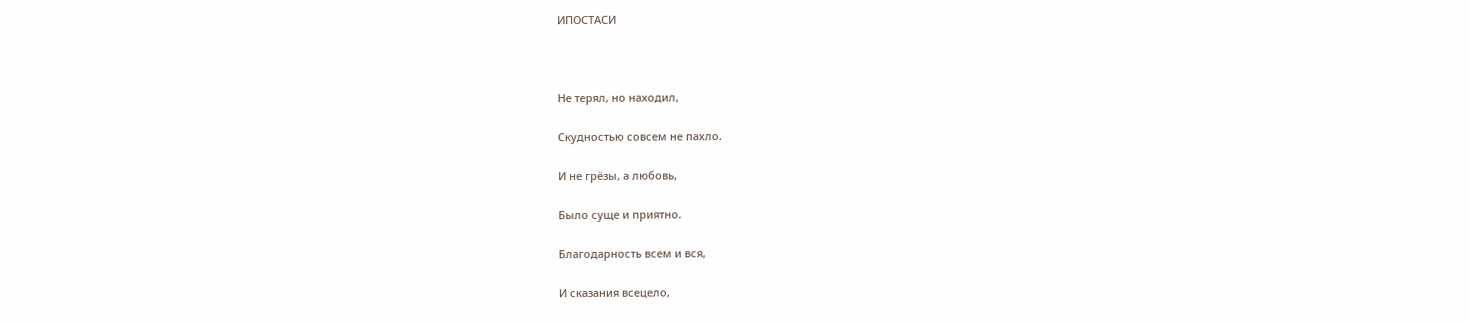ИПОСТАСИ



Не терял, но находил,

Скудностью совсем не пахло.

И не грёзы, а любовь,

Было суще и приятно.

Благодарность всем и вся,

И сказания всецело,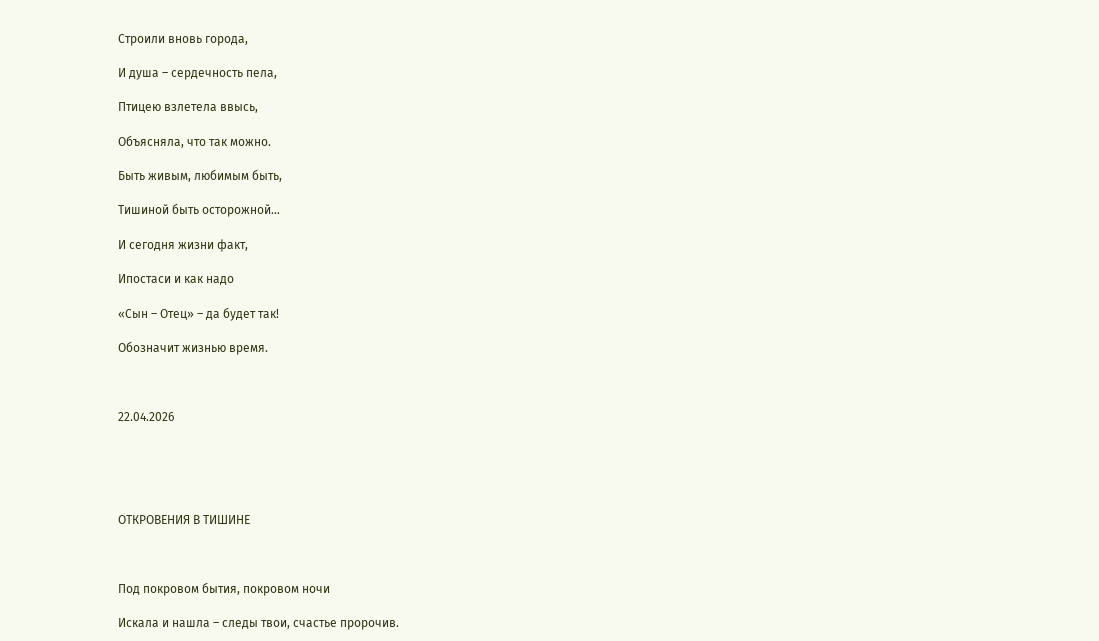Строили вновь города,

И душа – сердечность пела,

Птицею взлетела ввысь,

Объясняла, что так можно.

Быть живым, любимым быть,

Тишиной быть осторожной…

И сегодня жизни факт,

Ипостаси и как надо

«Сын – Отец» – да будет так!

Обозначит жизнью время.



22.04.2026





ОТКРОВЕНИЯ В ТИШИНЕ



Под покровом бытия, покровом ночи

Искала и нашла – следы твои, счастье пророчив.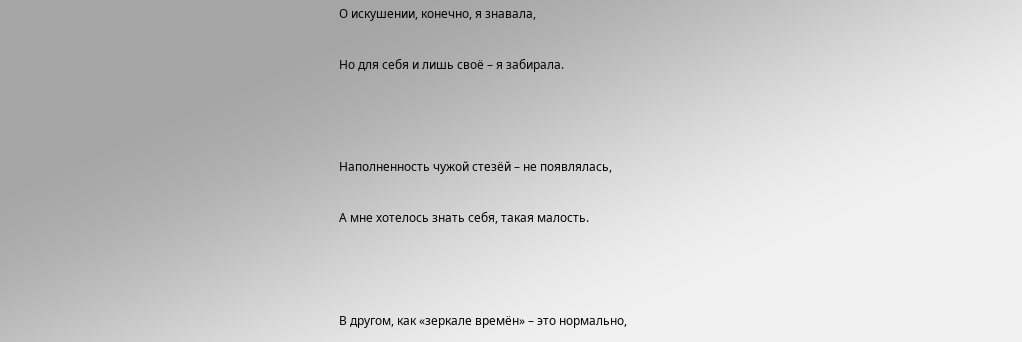О искушении, конечно, я знавала,

Но для себя и лишь своё – я забирала.



Наполненность чужой стезёй – не появлялась,

А мне хотелось знать себя, такая малость.



В другом, как «зеркале времён» – это нормально,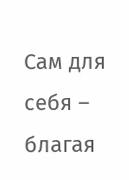Сам для себя – благая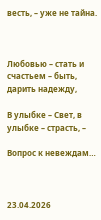весть, – уже не тайна.



Любовью – стать и счастьем – быть, дарить надежду,

В улыбке – Свет, в улыбке – страсть, –

Вопрос к невеждам…



23.04.2026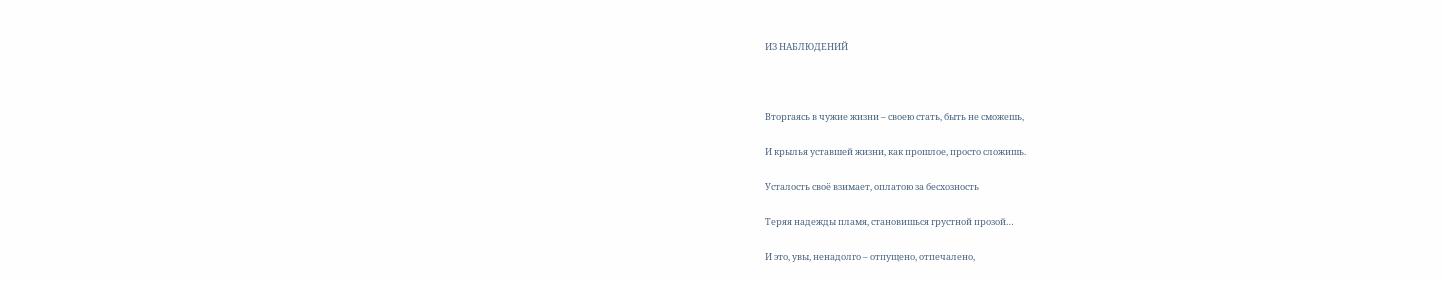ИЗ НАБЛЮДЕНИЙ



Вторгаясь в чужие жизни – своею стать, быть не сможешь,

И крылья уставшей жизни, как прошлое, просто сложишь.

Усталость своё взимает, оплатою за бесхозность

Теряя надежды пламя, становишься грустной прозой…

И это, увы, ненадолго – отпущено, отпечалено,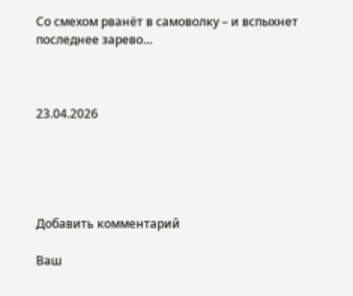Со смехом рванёт в самоволку – и вспыхнет последнее зарево…



23.04.2026





Добавить комментарий

Ваш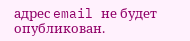адрес email не будет опубликован.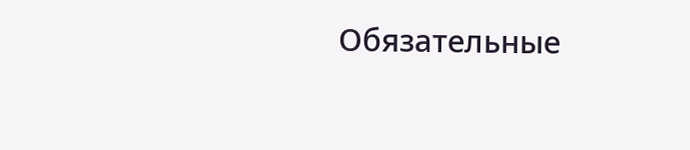Обязательные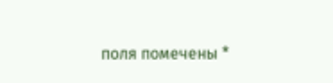поля помечены *